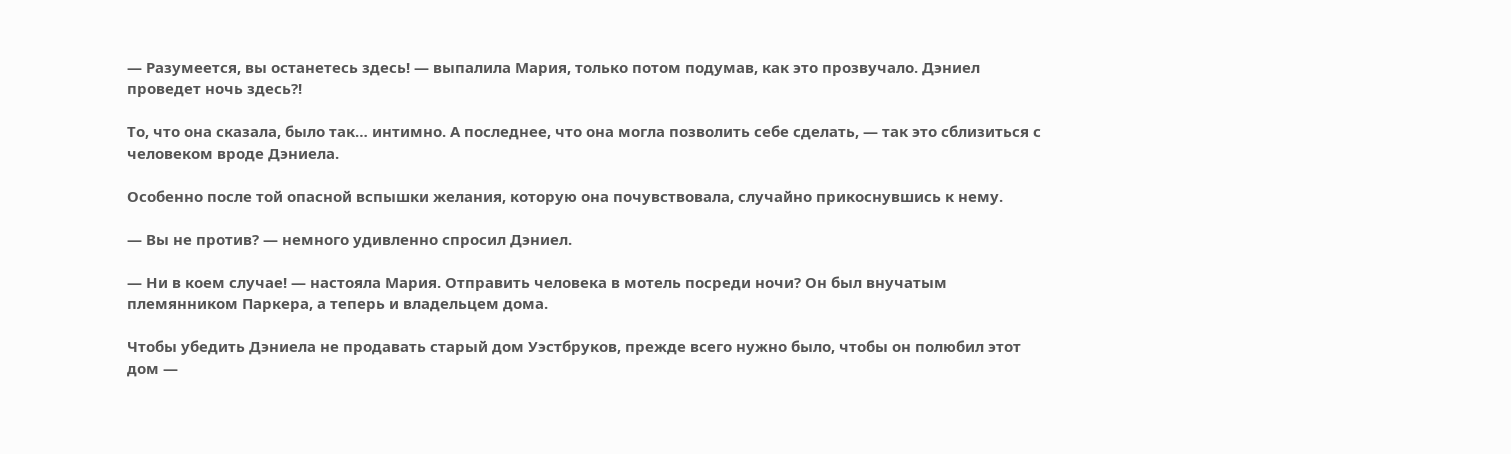— Разумеется, вы останетесь здесь! — выпалила Мария, только потом подумав, как это прозвучало. Дэниел проведет ночь здесь?!

То, что она сказала, было так… интимно. А последнее, что она могла позволить себе сделать, — так это сблизиться с человеком вроде Дэниела.

Особенно после той опасной вспышки желания, которую она почувствовала, случайно прикоснувшись к нему.

— Вы не против? — немного удивленно спросил Дэниел.

— Ни в коем случае! — настояла Мария. Отправить человека в мотель посреди ночи? Он был внучатым племянником Паркера, а теперь и владельцем дома.

Чтобы убедить Дэниела не продавать старый дом Уэстбруков, прежде всего нужно было, чтобы он полюбил этот дом —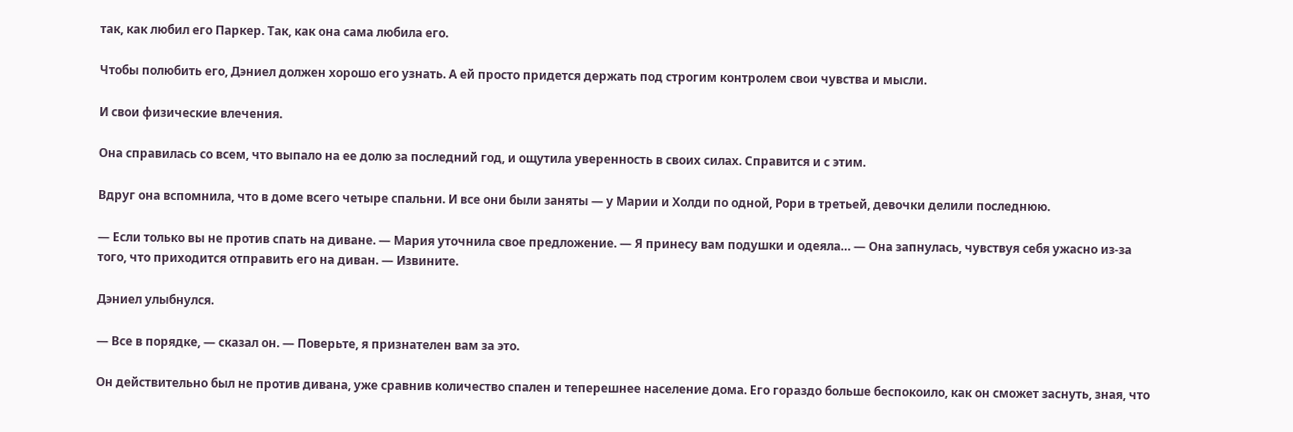так, как любил его Паркер. Так, как она сама любила его.

Чтобы полюбить его, Дэниел должен хорошо его узнать. А ей просто придется держать под строгим контролем свои чувства и мысли.

И свои физические влечения.

Она справилась со всем, что выпало на ее долю за последний год, и ощутила уверенность в своих силах. Справится и с этим.

Вдруг она вспомнила, что в доме всего четыре спальни. И все они были заняты — у Марии и Холди по одной, Рори в третьей, девочки делили последнюю.

— Если только вы не против спать на диване. — Мария уточнила свое предложение. — Я принесу вам подушки и одеяла… — Она запнулась, чувствуя себя ужасно из-за того, что приходится отправить его на диван. — Извините.

Дэниел улыбнулся.

— Все в порядке, — сказал он. — Поверьте, я признателен вам за это.

Он действительно был не против дивана, уже сравнив количество спален и теперешнее население дома. Его гораздо больше беспокоило, как он сможет заснуть, зная, что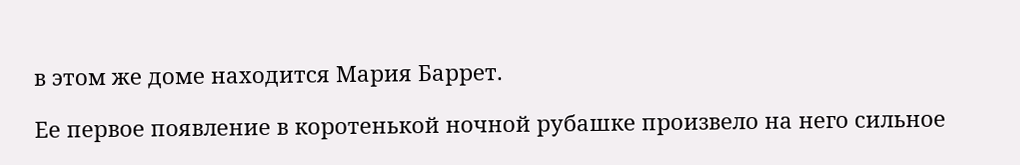в этом же доме находится Мария Баррет.

Ее первое появление в коротенькой ночной рубашке произвело на него сильное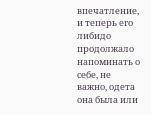впечатление, и теперь его либидо продолжало напоминать о себе, не важно, одета она была или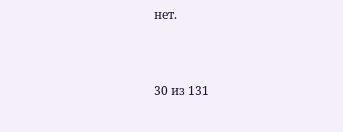нет.



30 из 131